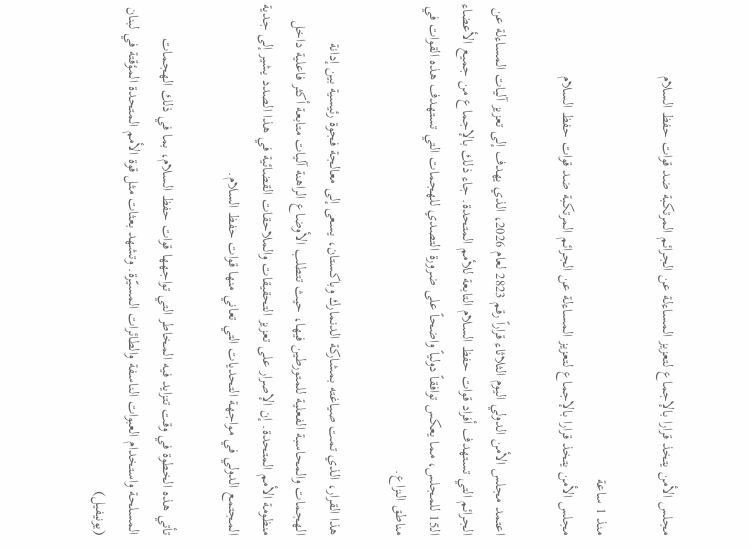مجلس الأمن يتخذ قرارا بالإجماع لتعزيز المساءلة عن الجرائم المرتكبة ضد قوات حفظ السلام

منذ 1 ساعة
مجلس الأمن يتخذ قرارا بالإجماع لتعزيز المساءلة عن الجرائم المرتكبة ضد قوات حفظ السلام

اعتمد مجلس الأمن الدولي اليوم الثلاثاء قراراً رقم 2823 لعام 2026، الذي يهدف إلى تعزيز آليات المساءلة عن الجرائم التي تستهدف أفراد قوات حفظ السلام التابعة للأمم المتحدة. جاء ذلك بالإجماع من جميع الأعضاء الـ15 للمجلس، مما يعكس توافقاً دولياً واضحاً على ضرورة التصدي للهجمات التي تستهدف هذه القوات في مناطق النزاع.

هذا القرار، الذي تمت صياغته بمشاركة الدنمارك وباكستان، يسعى إلى معالجة فجوة رئيسية بين إدانة الهجمات والمحاسبة الفعلية للمتورطين فيها، حيث تتطلب الأوضاع الراهنة آليات متابعة أكثر فاعلية داخل منظومة الأمم المتحدة. إن الإصرار على تعزيز التحقيقات والملاحقات القضائية في هذا الصدد يشير إلى جدية المجتمع الدولي في مواجهة التحديات التي تعاني منها قوات حفظ السلام.

تأتي هذه الخطوة في وقت تتزايد فيه المخاطر التي تواجهها قوات حفظ السلام، بما في ذلك الهجمات المسلحة واستخدام العبوات الناسفة والطائرات المسيّرة. وتشهد بعثات مثل قوة الأمم المتحدة المؤقتة في لبنان (يونيفيل)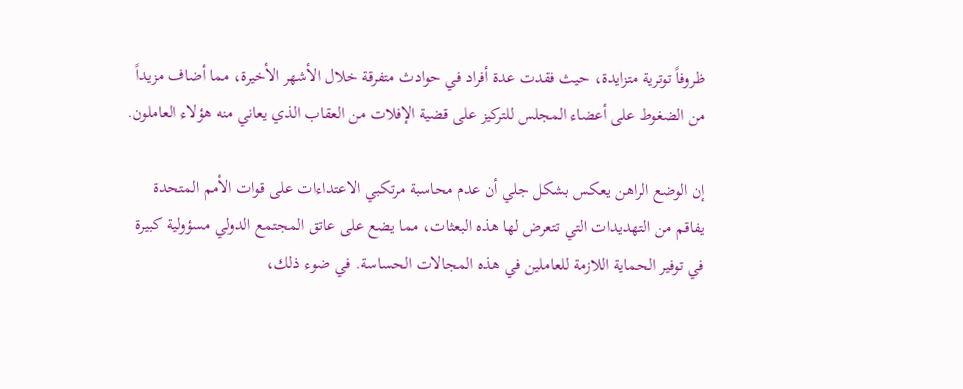ظروفاً توترية متزايدة، حيث فقدت عدة أفراد في حوادث متفرقة خلال الأشهر الأخيرة، مما أضاف مزيداً من الضغوط على أعضاء المجلس للتركيز على قضية الإفلات من العقاب الذي يعاني منه هؤلاء العاملون.

إن الوضع الراهن يعكس بشكل جلي أن عدم محاسبة مرتكبي الاعتداءات على قوات الأمم المتحدة يفاقم من التهديدات التي تتعرض لها هذه البعثات، مما يضع على عاتق المجتمع الدولي مسؤولية كبيرة في توفير الحماية اللازمة للعاملين في هذه المجالات الحساسة. في ضوء ذلك،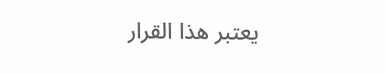يعتبر هذا القرار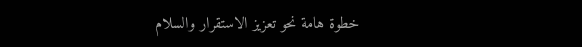خطوة هامة نحو تعزيز الاستقرار والسلام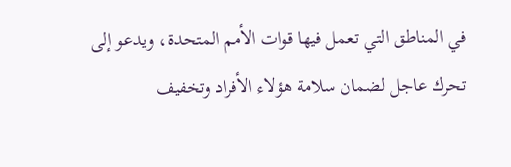في المناطق التي تعمل فيها قوات الأمم المتحدة، ويدعو إلى تحرك عاجل لضمان سلامة هؤلاء الأفراد وتخفيف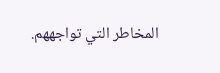المخاطر التي تواجههم.